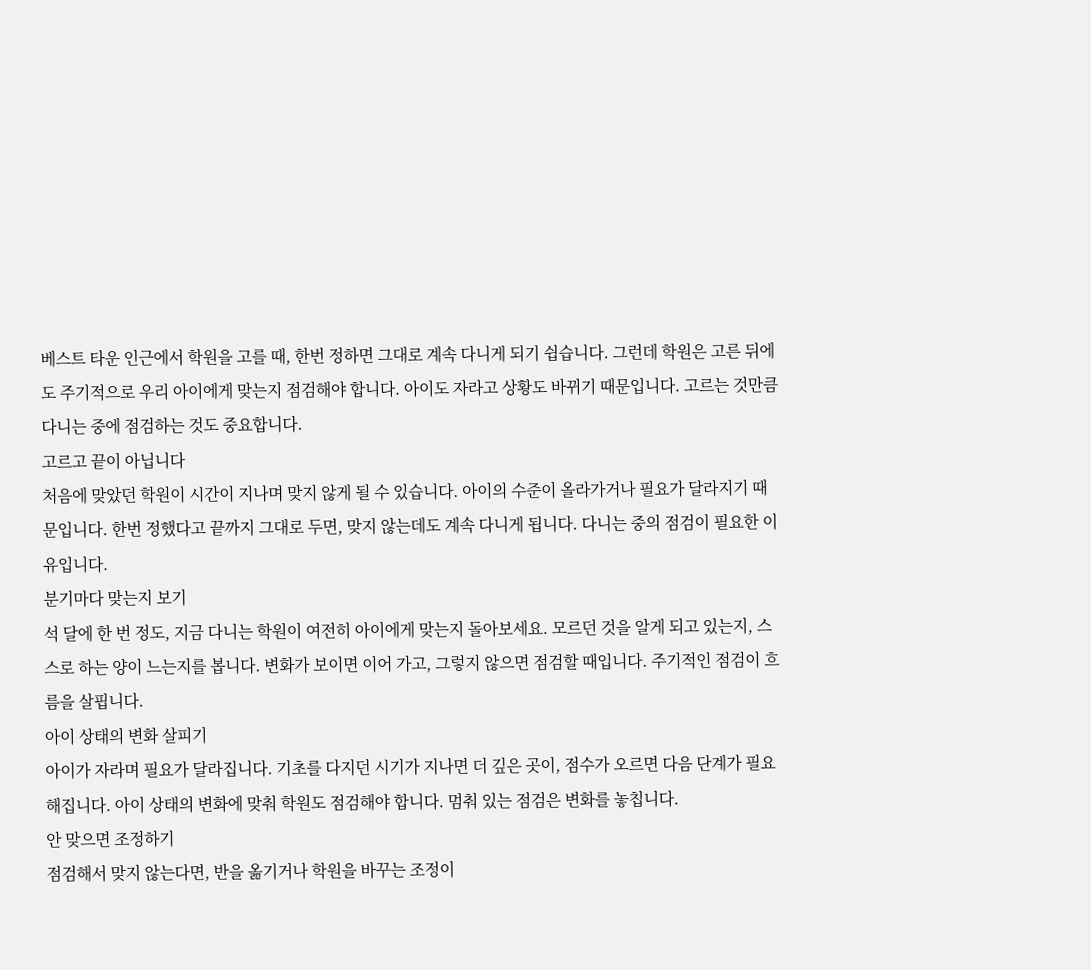베스트 타운 인근에서 학원을 고를 때, 한번 정하면 그대로 계속 다니게 되기 쉽습니다. 그런데 학원은 고른 뒤에도 주기적으로 우리 아이에게 맞는지 점검해야 합니다. 아이도 자라고 상황도 바뀌기 때문입니다. 고르는 것만큼 다니는 중에 점검하는 것도 중요합니다.
고르고 끝이 아닙니다
처음에 맞았던 학원이 시간이 지나며 맞지 않게 될 수 있습니다. 아이의 수준이 올라가거나 필요가 달라지기 때문입니다. 한번 정했다고 끝까지 그대로 두면, 맞지 않는데도 계속 다니게 됩니다. 다니는 중의 점검이 필요한 이유입니다.
분기마다 맞는지 보기
석 달에 한 번 정도, 지금 다니는 학원이 여전히 아이에게 맞는지 돌아보세요. 모르던 것을 알게 되고 있는지, 스스로 하는 양이 느는지를 봅니다. 변화가 보이면 이어 가고, 그렇지 않으면 점검할 때입니다. 주기적인 점검이 흐름을 살핍니다.
아이 상태의 변화 살피기
아이가 자라며 필요가 달라집니다. 기초를 다지던 시기가 지나면 더 깊은 곳이, 점수가 오르면 다음 단계가 필요해집니다. 아이 상태의 변화에 맞춰 학원도 점검해야 합니다. 멈춰 있는 점검은 변화를 놓칩니다.
안 맞으면 조정하기
점검해서 맞지 않는다면, 반을 옮기거나 학원을 바꾸는 조정이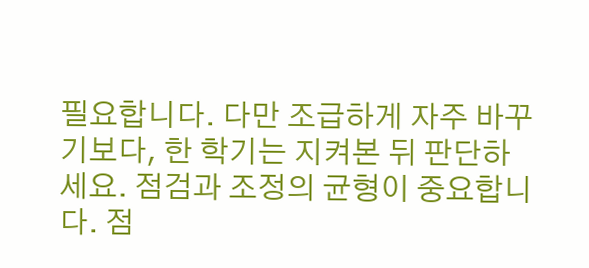필요합니다. 다만 조급하게 자주 바꾸기보다, 한 학기는 지켜본 뒤 판단하세요. 점검과 조정의 균형이 중요합니다. 점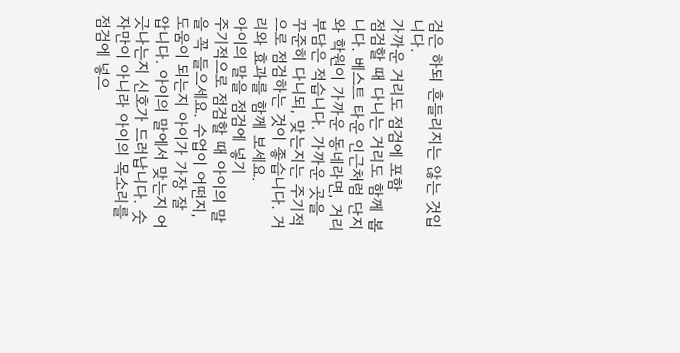검은 하되 흔들리지는 않는 것입니다.
가까운 거리도 점검에 포함
점검할 때 다니는 거리도 함께 봅니다. 베스트 타운 인근처럼 단지와 학원이 가까운 동네라면, 거리 부담은 적습니다. 가까운 곳을 꾸준히 다니되, 맞는지는 주기적으로 점검하는 것이 좋습니다. 거리와 효과를 함께 보세요.
아이의 말을 점검에 넣기
주기적으로 점검할 때 아이의 말을 꼭 들으세요. 수업이 어떤지, 도움이 되는지 아이가 가장 잘 압니다. 아이의 말에서 맞는지 어긋나는지 신호가 드러납니다. 숫자만이 아니라 아이의 목소리를 점검에 넣으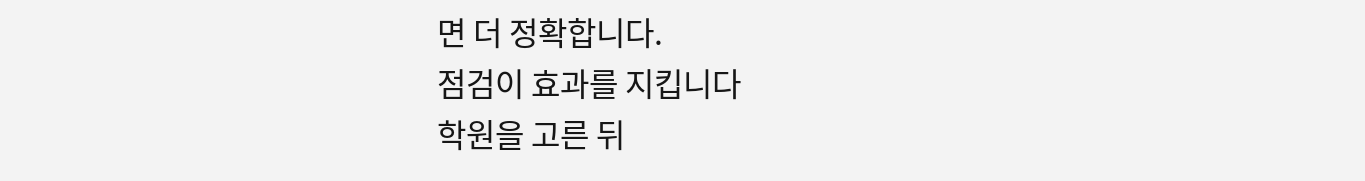면 더 정확합니다.
점검이 효과를 지킵니다
학원을 고른 뒤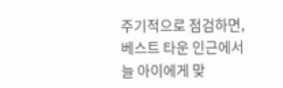주기적으로 점검하면, 베스트 타운 인근에서 늘 아이에게 맞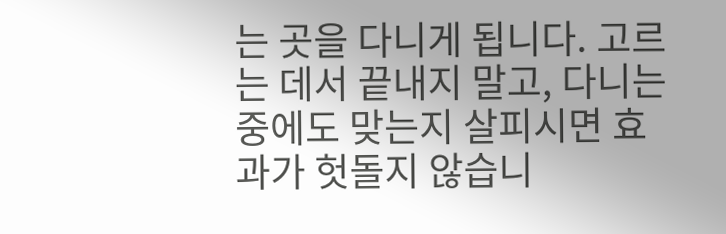는 곳을 다니게 됩니다. 고르는 데서 끝내지 말고, 다니는 중에도 맞는지 살피시면 효과가 헛돌지 않습니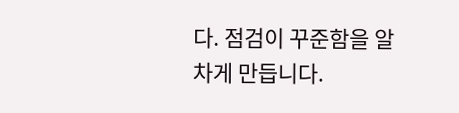다. 점검이 꾸준함을 알차게 만듭니다.